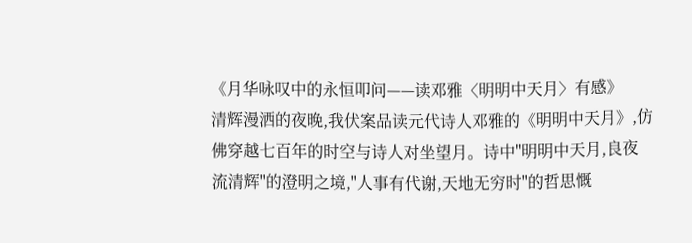《月华咏叹中的永恒叩问——读邓雅〈明明中天月〉有感》
清辉漫洒的夜晚,我伏案品读元代诗人邓雅的《明明中天月》,仿佛穿越七百年的时空与诗人对坐望月。诗中"明明中天月,良夜流清辉"的澄明之境,"人事有代谢,天地无穷时"的哲思慨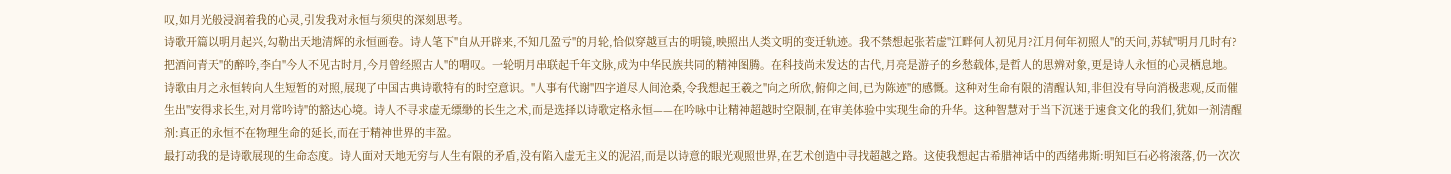叹,如月光般浸润着我的心灵,引发我对永恒与须臾的深刻思考。
诗歌开篇以明月起兴,勾勒出天地清辉的永恒画卷。诗人笔下"自从开辟来,不知几盈亏"的月轮,恰似穿越亘古的明镜,映照出人类文明的变迁轨迹。我不禁想起张若虚"江畔何人初见月?江月何年初照人"的天问,苏轼"明月几时有?把酒问青天"的醉吟,李白"今人不见古时月,今月曾经照古人"的喟叹。一轮明月串联起千年文脉,成为中华民族共同的精神图腾。在科技尚未发达的古代,月亮是游子的乡愁载体,是哲人的思辨对象,更是诗人永恒的心灵栖息地。
诗歌由月之永恒转向人生短暂的对照,展现了中国古典诗歌特有的时空意识。"人事有代谢"四字道尽人间沧桑,令我想起王羲之"向之所欣,俯仰之间,已为陈迹"的感慨。这种对生命有限的清醒认知,非但没有导向消极悲观,反而催生出"安得求长生,对月常吟诗"的豁达心境。诗人不寻求虚无缥缈的长生之术,而是选择以诗歌定格永恒——在吟咏中让精神超越时空限制,在审美体验中实现生命的升华。这种智慧对于当下沉迷于速食文化的我们,犹如一剂清醒剂:真正的永恒不在物理生命的延长,而在于精神世界的丰盈。
最打动我的是诗歌展现的生命态度。诗人面对天地无穷与人生有限的矛盾,没有陷入虚无主义的泥沼,而是以诗意的眼光观照世界,在艺术创造中寻找超越之路。这使我想起古希腊神话中的西绪弗斯:明知巨石必将滚落,仍一次次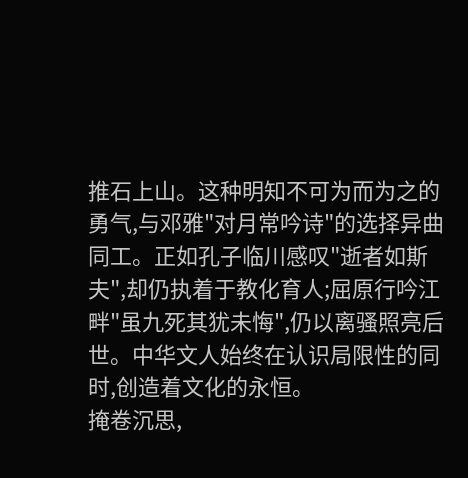推石上山。这种明知不可为而为之的勇气,与邓雅"对月常吟诗"的选择异曲同工。正如孔子临川感叹"逝者如斯夫",却仍执着于教化育人;屈原行吟江畔"虽九死其犹未悔",仍以离骚照亮后世。中华文人始终在认识局限性的同时,创造着文化的永恒。
掩卷沉思,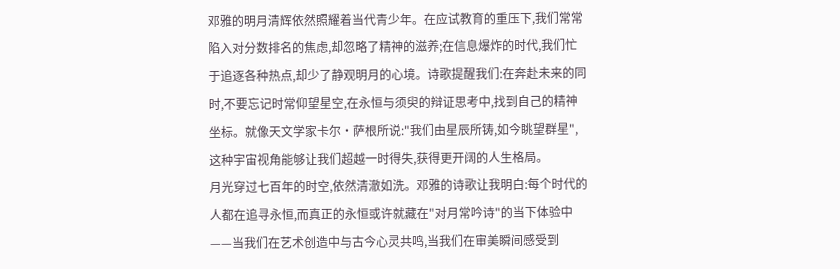邓雅的明月清辉依然照耀着当代青少年。在应试教育的重压下,我们常常陷入对分数排名的焦虑,却忽略了精神的滋养;在信息爆炸的时代,我们忙于追逐各种热点,却少了静观明月的心境。诗歌提醒我们:在奔赴未来的同时,不要忘记时常仰望星空,在永恒与须臾的辩证思考中,找到自己的精神坐标。就像天文学家卡尔·萨根所说:"我们由星辰所铸,如今眺望群星",这种宇宙视角能够让我们超越一时得失,获得更开阔的人生格局。
月光穿过七百年的时空,依然清澈如洗。邓雅的诗歌让我明白:每个时代的人都在追寻永恒,而真正的永恒或许就藏在"对月常吟诗"的当下体验中——当我们在艺术创造中与古今心灵共鸣,当我们在审美瞬间感受到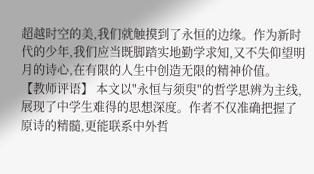超越时空的美,我们就触摸到了永恒的边缘。作为新时代的少年,我们应当既脚踏实地勤学求知,又不失仰望明月的诗心,在有限的人生中创造无限的精神价值。
【教师评语】 本文以"永恒与须臾"的哲学思辨为主线,展现了中学生难得的思想深度。作者不仅准确把握了原诗的精髓,更能联系中外哲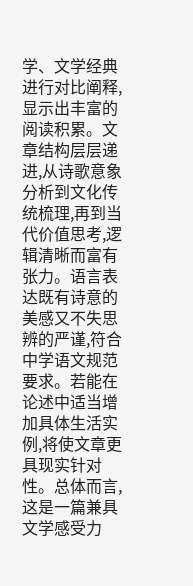学、文学经典进行对比阐释,显示出丰富的阅读积累。文章结构层层递进,从诗歌意象分析到文化传统梳理,再到当代价值思考,逻辑清晰而富有张力。语言表达既有诗意的美感又不失思辨的严谨,符合中学语文规范要求。若能在论述中适当增加具体生活实例,将使文章更具现实针对性。总体而言,这是一篇兼具文学感受力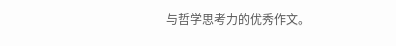与哲学思考力的优秀作文。